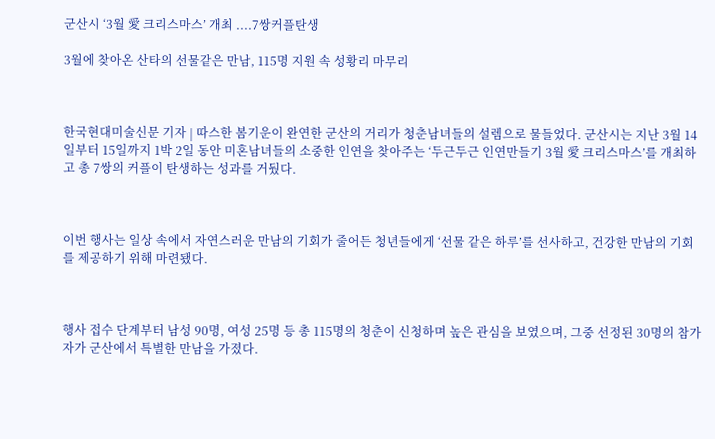군산시 ‘3월 愛 크리스마스’ 개최 ....7쌍커플탄생

3월에 찾아온 산타의 선물같은 만남, 115명 지원 속 성황리 마무리



한국현대미술신문 기자 | 따스한 봄기운이 완연한 군산의 거리가 청춘남녀들의 설렘으로 물들었다. 군산시는 지난 3월 14일부터 15일까지 1박 2일 동안 미혼남녀들의 소중한 인연을 찾아주는 ‘두근두근 인연만들기 3월 愛 크리스마스’를 개최하고 총 7쌍의 커플이 탄생하는 성과를 거뒀다.



이번 행사는 일상 속에서 자연스러운 만남의 기회가 줄어든 청년들에게 ‘선물 같은 하루’를 선사하고, 건강한 만남의 기회를 제공하기 위해 마련됐다.



행사 접수 단계부터 남성 90명, 여성 25명 등 총 115명의 청춘이 신청하며 높은 관심을 보였으며, 그중 선정된 30명의 참가자가 군산에서 특별한 만남을 가졌다.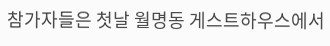참가자들은 첫날 월명동 게스트하우스에서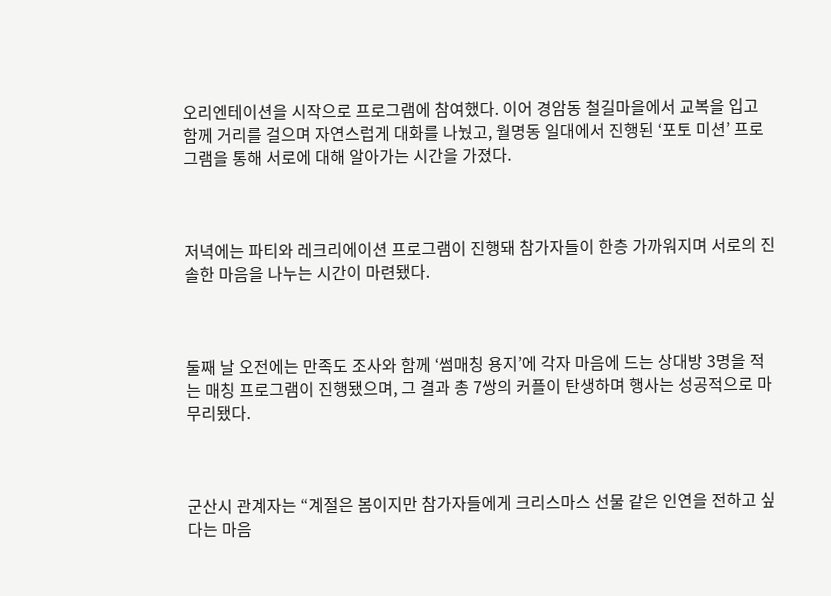오리엔테이션을 시작으로 프로그램에 참여했다. 이어 경암동 철길마을에서 교복을 입고 함께 거리를 걸으며 자연스럽게 대화를 나눴고, 월명동 일대에서 진행된 ‘포토 미션’ 프로그램을 통해 서로에 대해 알아가는 시간을 가졌다.



저녁에는 파티와 레크리에이션 프로그램이 진행돼 참가자들이 한층 가까워지며 서로의 진솔한 마음을 나누는 시간이 마련됐다.



둘째 날 오전에는 만족도 조사와 함께 ‘썸매칭 용지’에 각자 마음에 드는 상대방 3명을 적는 매칭 프로그램이 진행됐으며, 그 결과 총 7쌍의 커플이 탄생하며 행사는 성공적으로 마무리됐다.



군산시 관계자는 “계절은 봄이지만 참가자들에게 크리스마스 선물 같은 인연을 전하고 싶다는 마음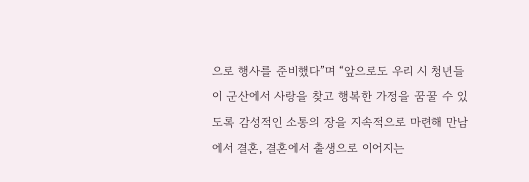으로 행사를 준비했다”며 “앞으로도 우리 시 청년들이 군산에서 사랑을 찾고 행복한 가정을 꿈꿀 수 있도록 감성적인 소통의 장을 지속적으로 마련해 만남에서 결혼, 결혼에서 출생으로 이어지는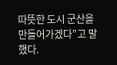따뜻한 도시 군산을 만들어가겠다”고 말했다.